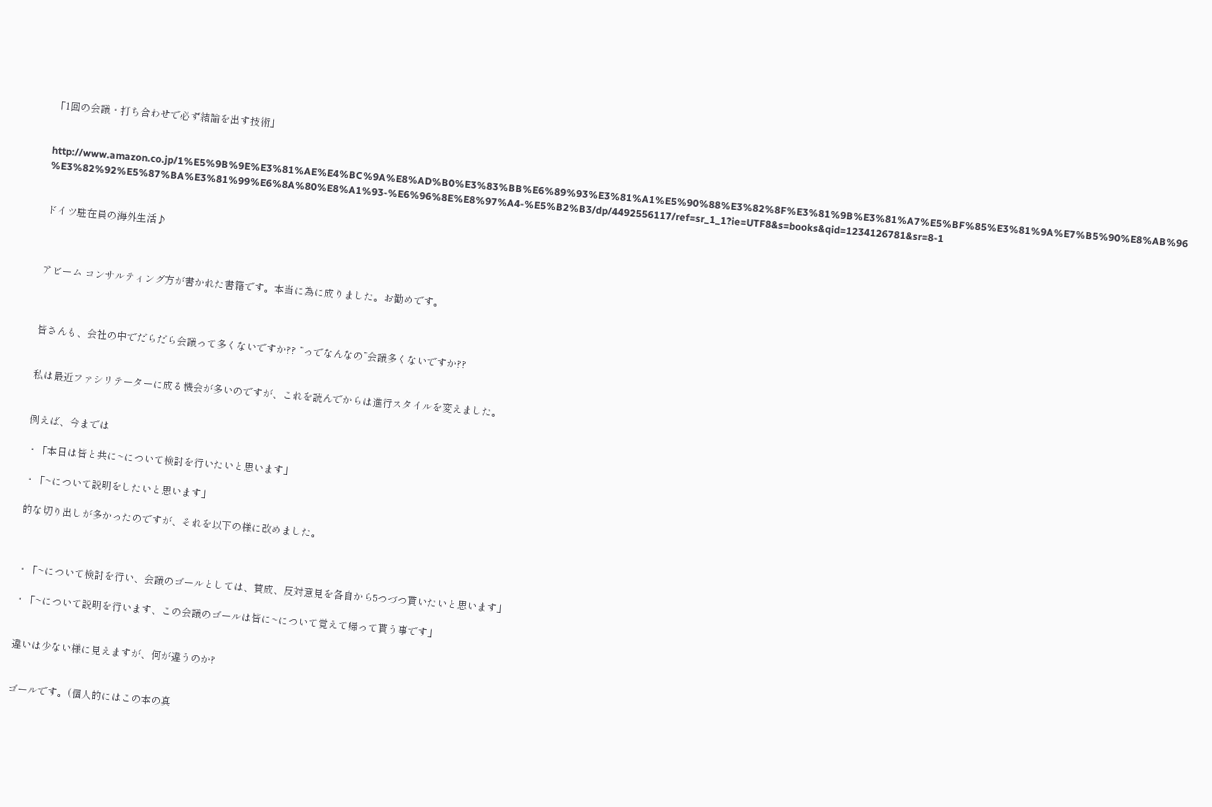「1回の会議・打ち合わせで必ず結論を出す技術」


http://www.amazon.co.jp/1%E5%9B%9E%E3%81%AE%E4%BC%9A%E8%AD%B0%E3%83%BB%E6%89%93%E3%81%A1%E5%90%88%E3%82%8F%E3%81%9B%E3%81%A7%E5%BF%85%E3%81%9A%E7%B5%90%E8%AB%96%E3%82%92%E5%87%BA%E3%81%99%E6%8A%80%E8%A1%93-%E6%96%8E%E8%97%A4-%E5%B2%B3/dp/4492556117/ref=sr_1_1?ie=UTF8&s=books&qid=1234126781&sr=8-1


ドイツ駐在員の海外生活♪



アビーム コンサルティング方が書かれた書籍です。本当に為に成りました。お勧めです。



皆さんも、会社の中でだらだら会議って多くないですか?? ”っでなんなの”会議多くないですか??


私は最近ファシリテーターに成る機会が多いのですが、これを読んでからは進行スタイルを変えました。


例えば、今までは

・「本日は皆と共に~について検討を行いたいと思います」

・「~について説明をしたいと思います」

的な切り出しが多かったのですが、それを以下の様に改めました。



・「~について検討を行い、会議のゴールとしては、賛成、反対意見を各自から5つづつ貰いたいと思います」

・「~について説明を行います、この会議のゴールは皆に~について覚えて帰って貰う事です」


違いは少ない様に見えますが、何が違うのか?


ゴールです。(個人的にはこの本の真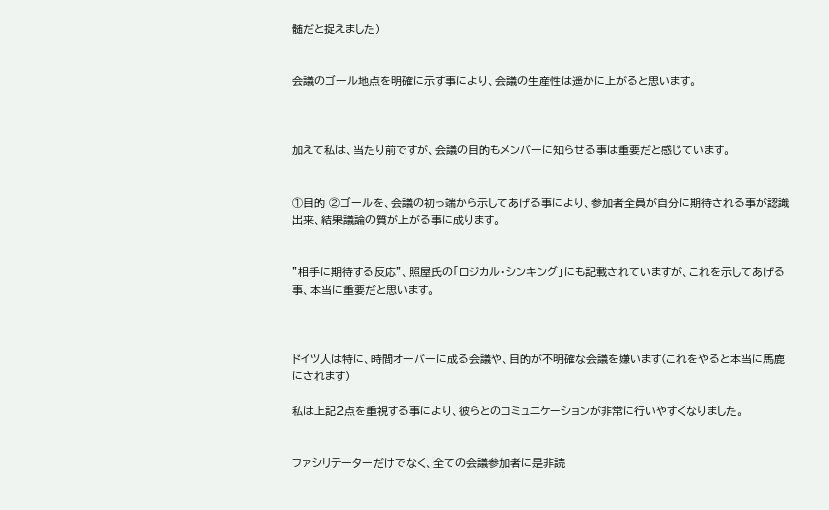髄だと捉えました)


会議のゴール地点を明確に示す事により、会議の生産性は遥かに上がると思います。



加えて私は、当たり前ですが、会議の目的もメンバーに知らせる事は重要だと感じています。


①目的 ②ゴールを、会議の初っ端から示してあげる事により、参加者全員が自分に期待される事が認識出来、結果議論の質が上がる事に成ります。


”相手に期待する反応”、照屋氏の「ロジカル・シンキング」にも記載されていますが、これを示してあげる事、本当に重要だと思います。



ドイツ人は特に、時間オーバーに成る会議や、目的が不明確な会議を嫌います(これをやると本当に馬鹿にされます)

私は上記2点を重視する事により、彼らとのコミュニケーションが非常に行いやすくなりました。


ファシリテーターだけでなく、全ての会議参加者に是非読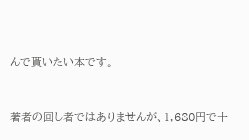んで貰いたい本です。


著者の回し者ではありませんが、1,680円で十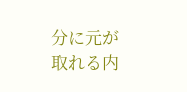分に元が取れる内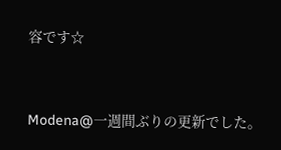容です☆


Modena@一週間ぶりの更新でした。